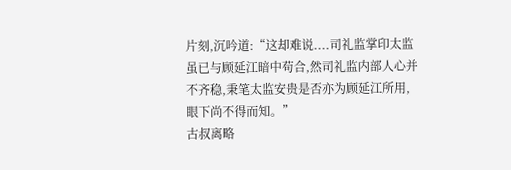片刻,沉吟道:“这却难说....司礼监掌印太监虽已与顾延江暗中苟合,然司礼监内部人心并不齐稳,秉笔太监安贵是否亦为顾延江所用,眼下尚不得而知。”
古叔离略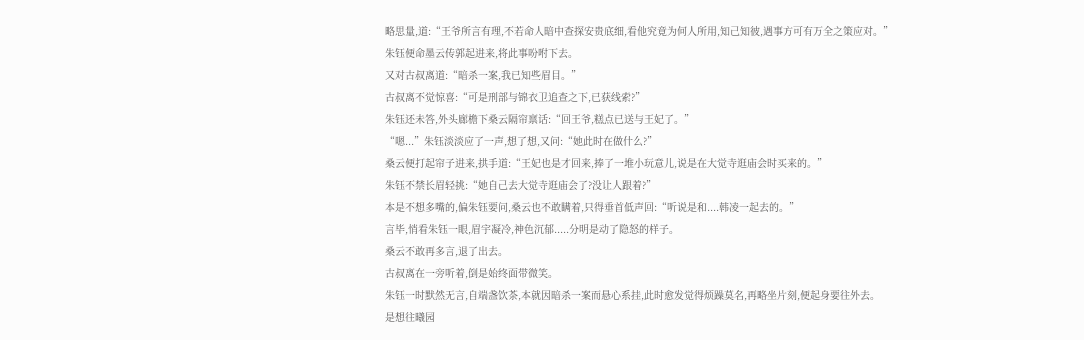略思量,道:“王爷所言有理,不若命人暗中查探安贵底细,看他究竟为何人所用,知己知彼,遇事方可有万全之策应对。”
朱钰便命墨云传郭起进来,将此事吩咐下去。
又对古叔离道:“暗杀一案,我已知些眉目。”
古叔离不觉惊喜:“可是刑部与锦衣卫追查之下,已获线索?”
朱钰还未答,外头廊檐下桑云隔帘禀话:“回王爷,糕点已送与王妃了。”
“嗯...”朱钰淡淡应了一声,想了想,又问:“她此时在做什么?”
桑云便打起帘子进来,拱手道:“王妃也是才回来,捧了一堆小玩意儿,说是在大觉寺逛庙会时买来的。”
朱钰不禁长眉轻挑:“她自己去大觉寺逛庙会了?没让人跟着?”
本是不想多嘴的,偏朱钰要问,桑云也不敢瞒着,只得垂首低声回:“听说是和....韩凌一起去的。”
言毕,悄看朱钰一眼,眉宇凝冷,神色沉郁.....分明是动了隐怒的样子。
桑云不敢再多言,退了出去。
古叔离在一旁听着,倒是始终面带微笑。
朱钰一时默然无言,自端盏饮茶,本就因暗杀一案而悬心系挂,此时愈发觉得烦躁莫名,再略坐片刻,便起身要往外去。
是想往曦园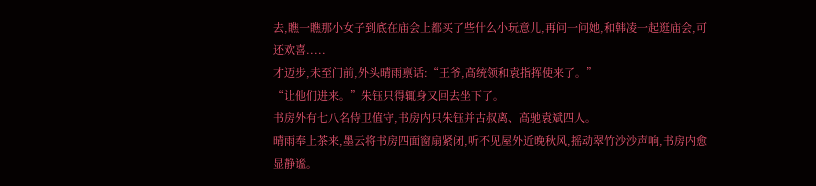去,瞧一瞧那小女子到底在庙会上都买了些什么小玩意儿,再问一问她,和韩凌一起逛庙会,可还欢喜.....
才迈步,未至门前,外头晴雨禀话:“王爷,高统领和袁指挥使来了。”
“让他们进来。”朱钰只得辄身又回去坐下了。
书房外有七八名侍卫值守,书房内只朱钰并古叔离、高驰袁斌四人。
晴雨奉上茶来,墨云将书房四面窗扇紧闭,听不见屋外近晚秋风,摇动翠竹沙沙声响,书房内愈显静谧。